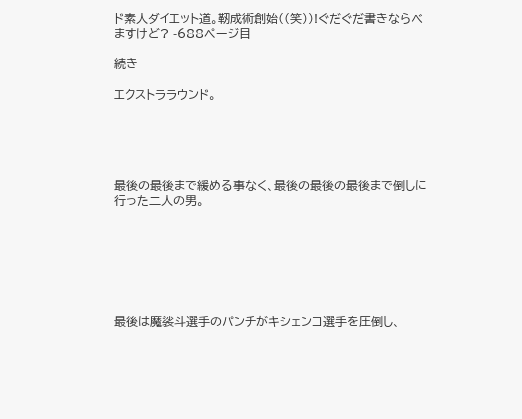ド素人ダイエット道。靭成術創始((笑))!ぐだぐだ書きならべますけど? -688ページ目

続き

エクストララウンド。





最後の最後まで緩める事なく、最後の最後の最後まで倒しに行った二人の男。







最後は魔裟斗選手のパンチがキシェンコ選手を圧倒し、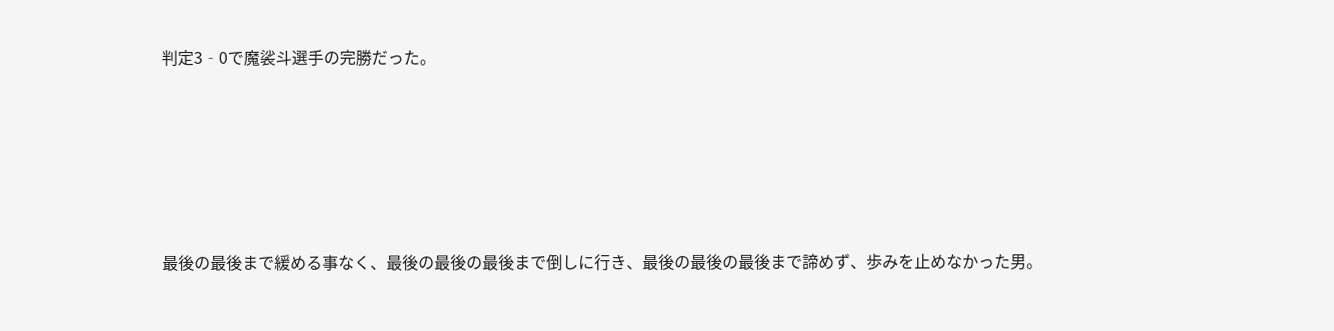判定3‐0で魔裟斗選手の完勝だった。









最後の最後まで緩める事なく、最後の最後の最後まで倒しに行き、最後の最後の最後まで諦めず、歩みを止めなかった男。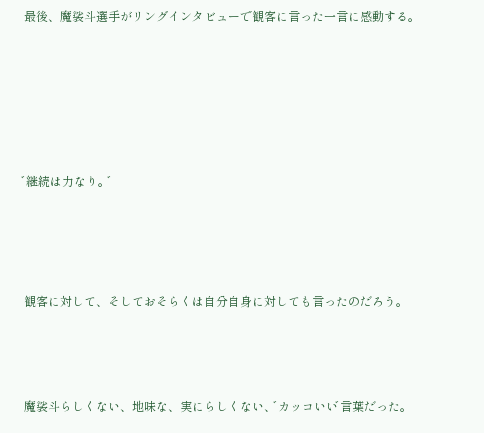最後、魔裟斗選手がリングインタビューで観客に言った一言に感動する。










゛継続は力なり。゛







観客に対して、そしておそらくは自分自身に対しても言ったのだろう。






魔裟斗らしくない、地味な、実にらしくない、゛カッコいい゛言葉だった。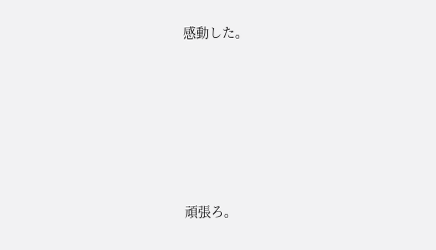感動した。








頑張ろ。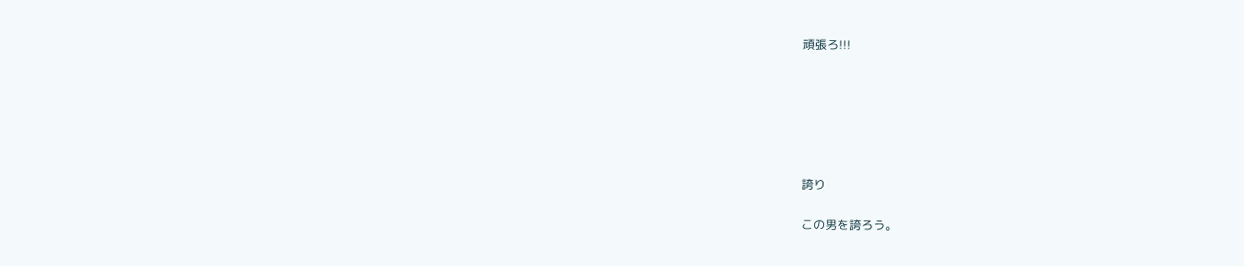頑張ろ!!!






誇り

この男を誇ろう。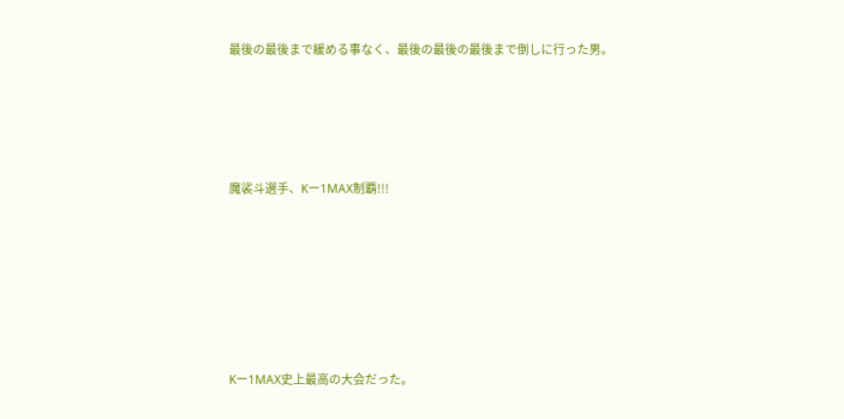最後の最後まで緩める事なく、最後の最後の最後まで倒しに行った男。







魔裟斗選手、Kー1MAX制覇!!!










Kー1MAX史上最高の大会だった。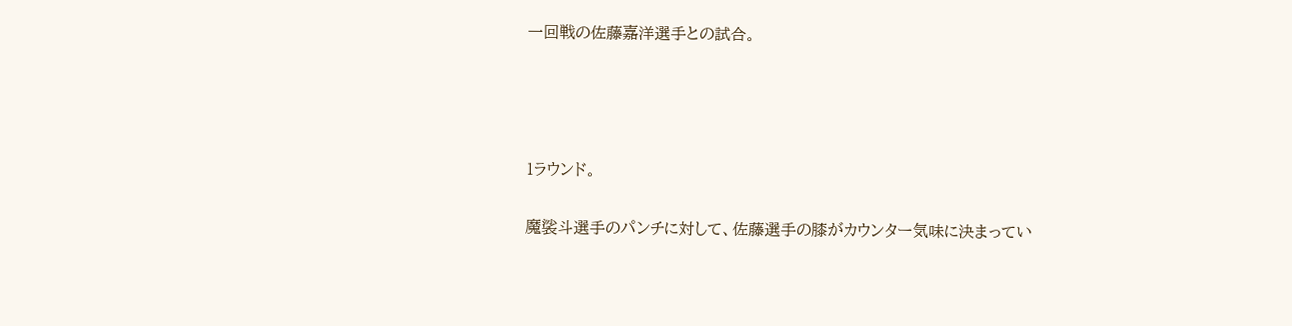一回戦の佐藤嘉洋選手との試合。






1ラウンド。


魔裟斗選手のパンチに対して、佐藤選手の膝がカウンター気味に決まってい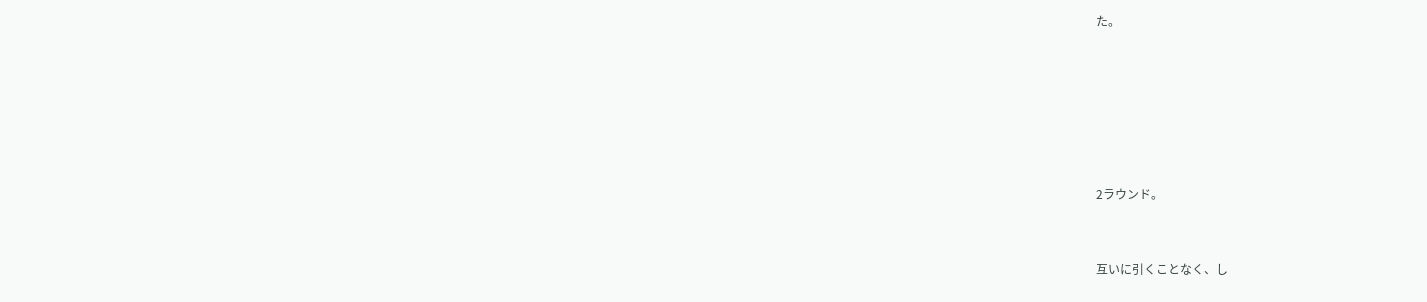た。






2ラウンド。


互いに引くことなく、し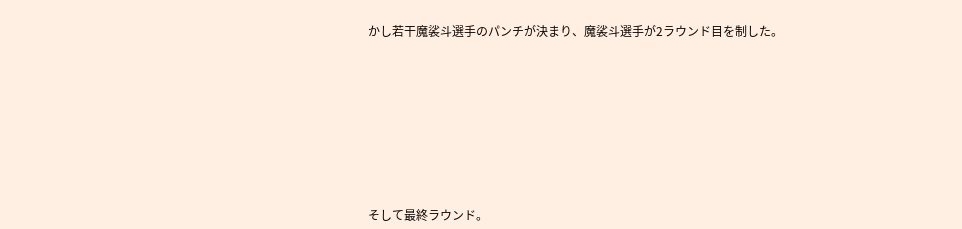かし若干魔裟斗選手のパンチが決まり、魔裟斗選手が2ラウンド目を制した。









そして最終ラウンド。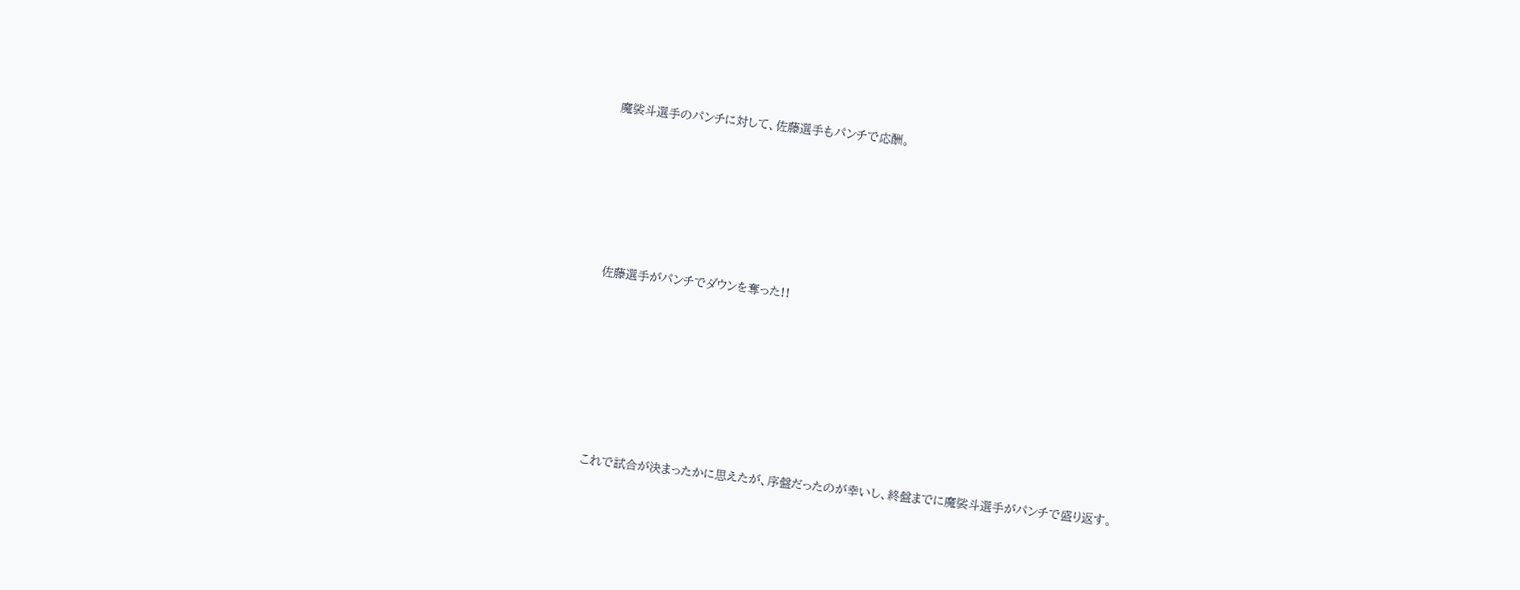魔裟斗選手のパンチに対して、佐藤選手もパンチで応酬。






佐藤選手がパンチでダウンを奪った!!







これで試合が決まったかに思えたが、序盤だったのが幸いし、終盤までに魔裟斗選手がパンチで盛り返す。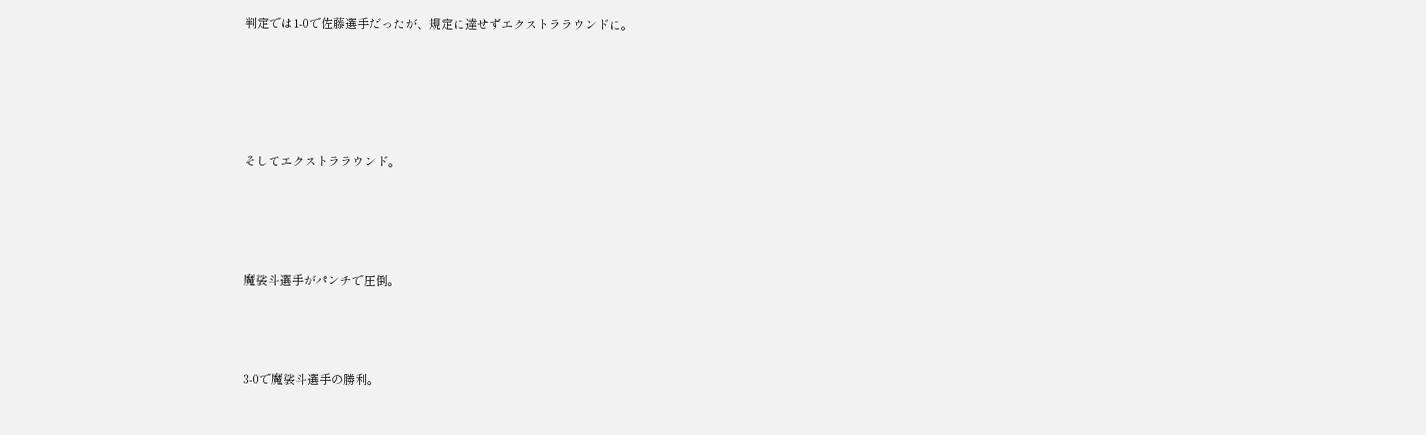判定では1‐0で佐藤選手だったが、規定に達せずエクストララウンドに。






そしてエクストララウンド。





魔裟斗選手がパンチで圧倒。




3‐0で魔裟斗選手の勝利。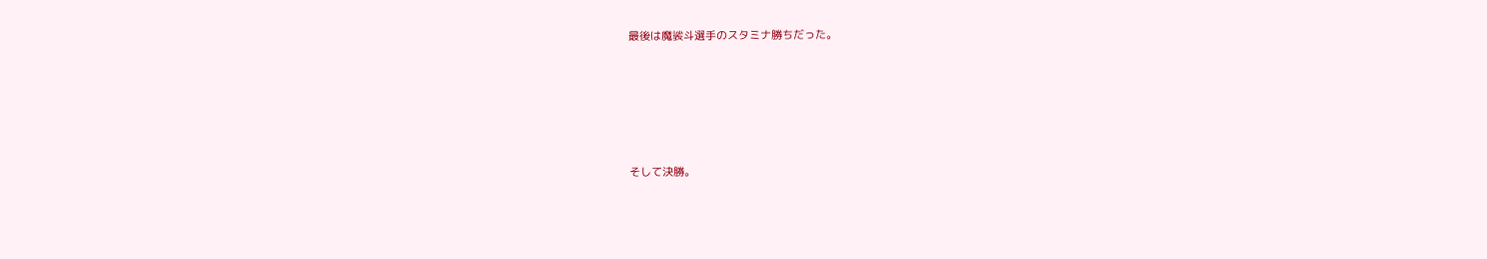最後は魔裟斗選手のスタミナ勝ちだった。






そして決勝。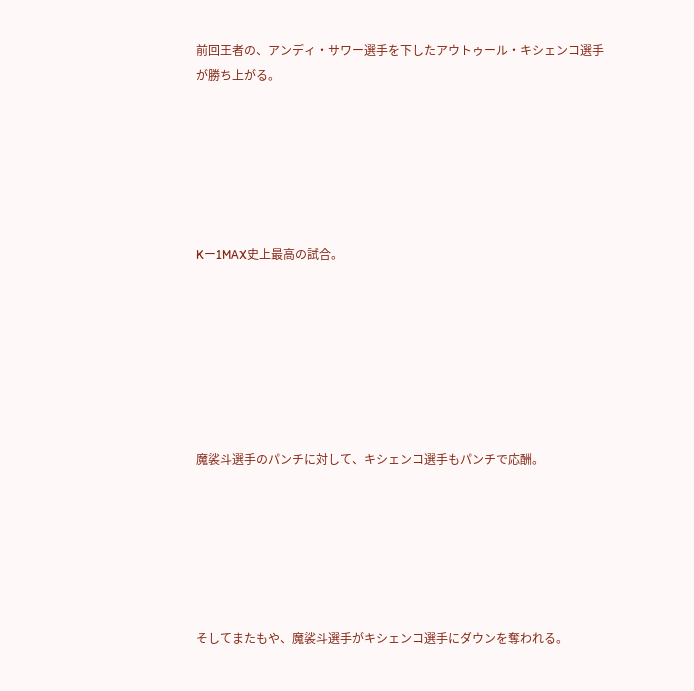前回王者の、アンディ・サワー選手を下したアウトゥール・キシェンコ選手が勝ち上がる。






Kー1MAX史上最高の試合。







魔裟斗選手のパンチに対して、キシェンコ選手もパンチで応酬。






そしてまたもや、魔裟斗選手がキシェンコ選手にダウンを奪われる。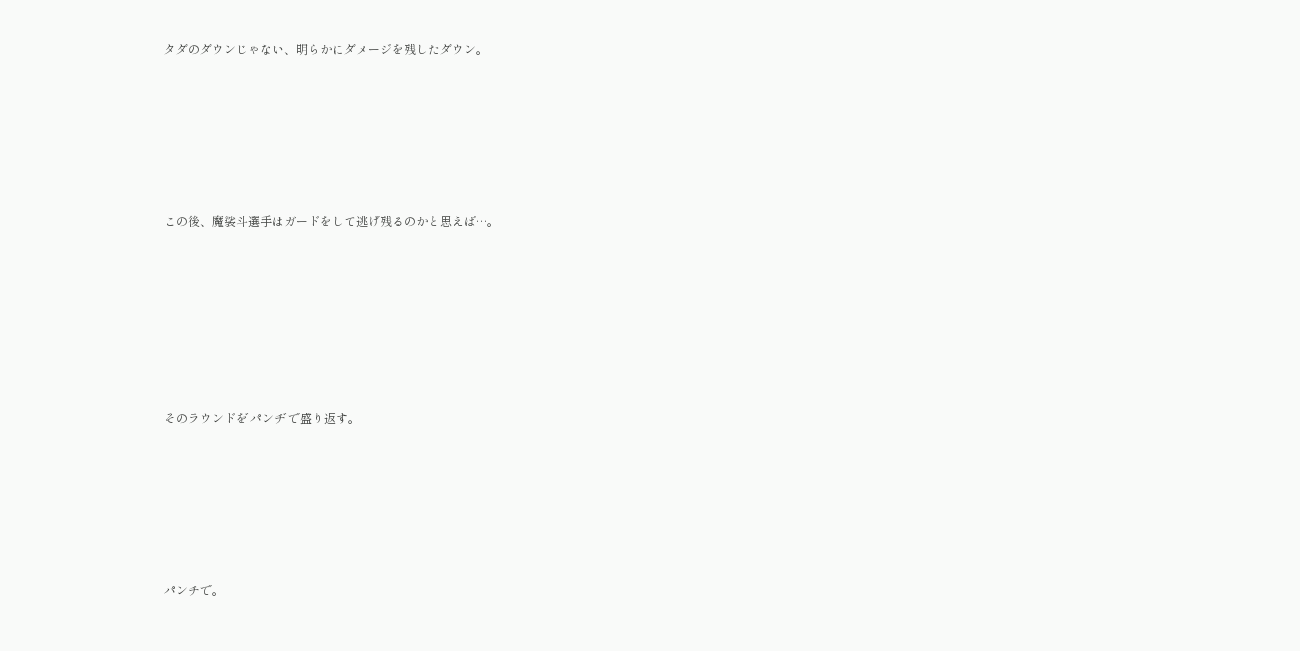タダのダウンじゃない、明らかにダメージを残したダウン。






この後、魔裟斗選手はガードをして逃げ残るのかと思えば…。







そのラウンドを゛パンチ゛で盛り返す。






パンチで。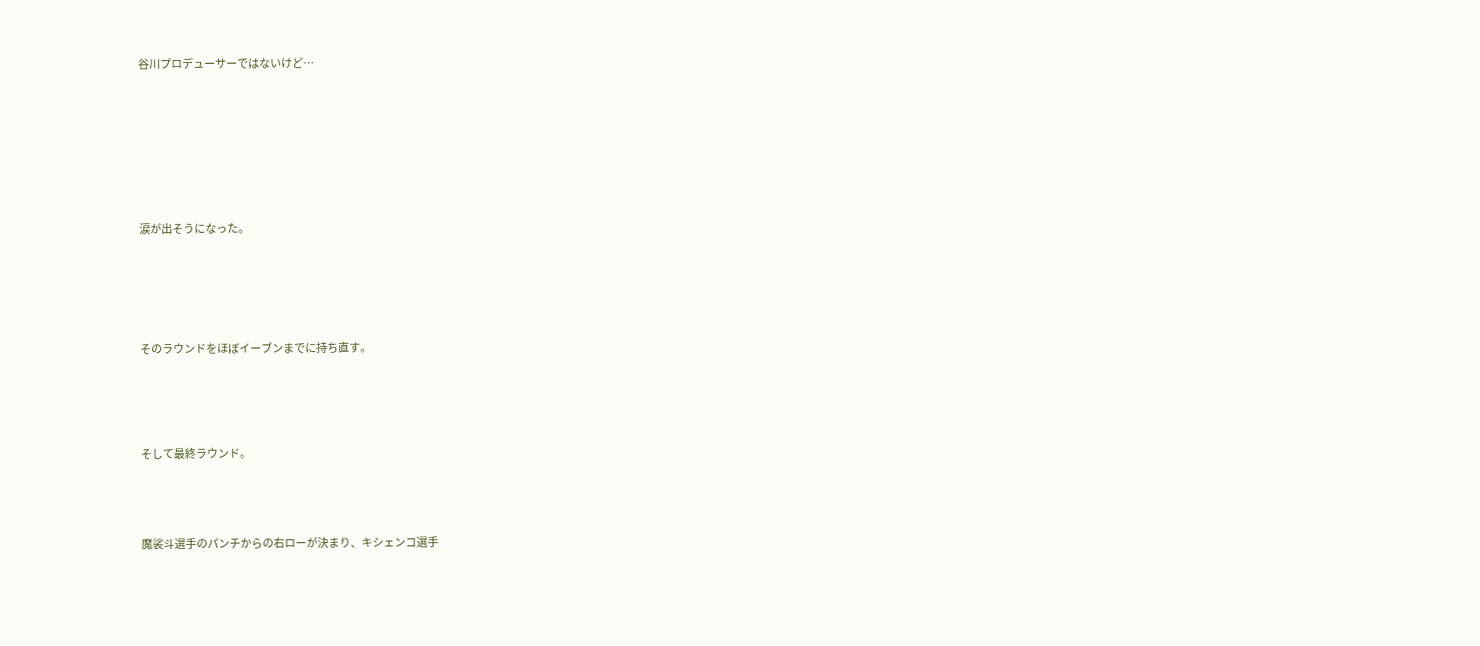谷川プロデューサーではないけど…










涙が出そうになった。







そのラウンドをほぼイーブンまでに持ち直す。






そして最終ラウンド。





魔裟斗選手のパンチからの右ローが決まり、キシェンコ選手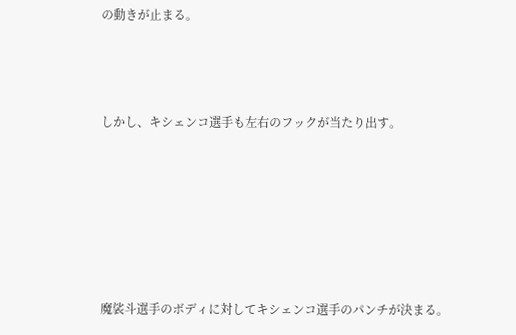の動きが止まる。



しかし、キシェンコ選手も左右のフックが当たり出す。






魔裟斗選手のボディに対してキシェンコ選手のパンチが決まる。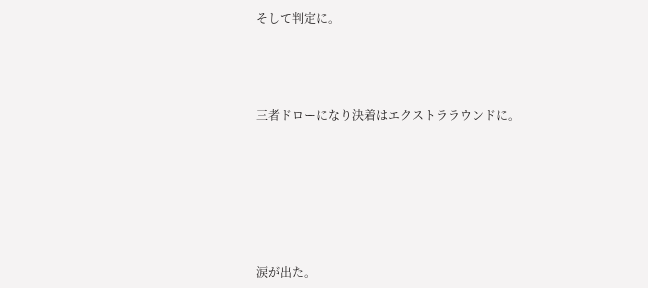そして判定に。




三者ドローになり決着はエクストララウンドに。







涙が出た。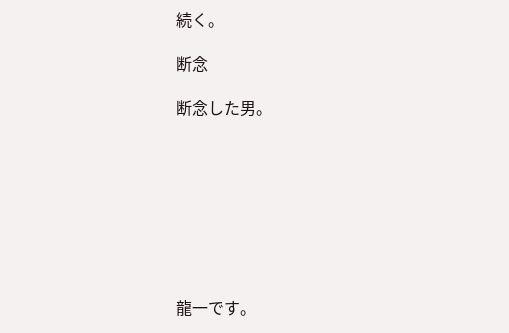続く。

断念

断念した男。








龍一です。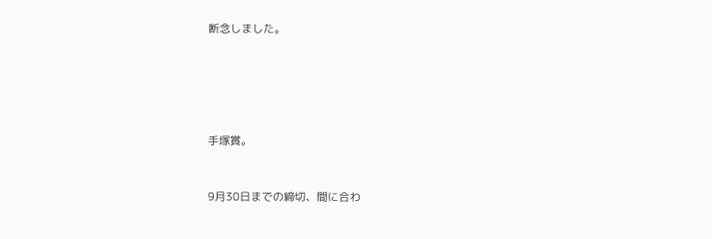断念しました。







手塚賞。



9月30日までの締切、間に合わ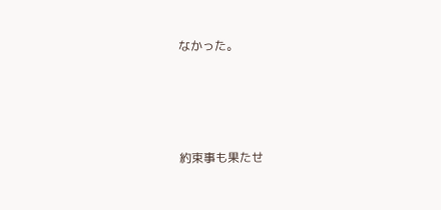なかった。




約束事も果たせ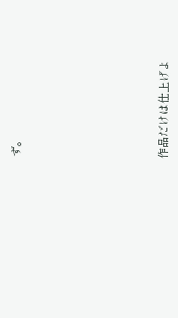ず。







作品だけは仕上げよ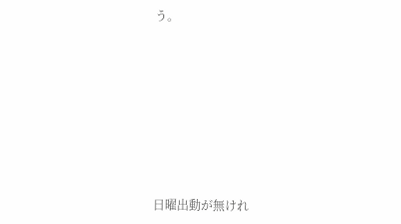う。










日曜出動が無けれ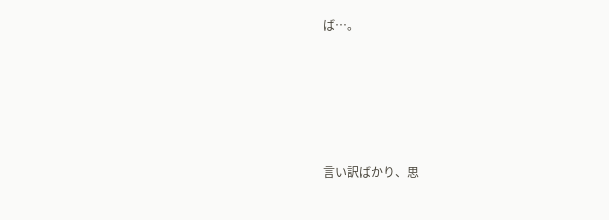ば…。





言い訳ばかり、思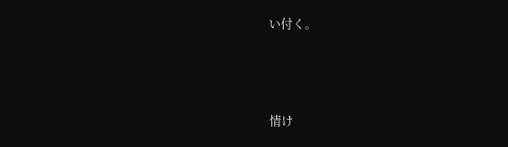い付く。



情け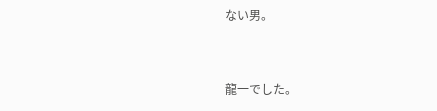ない男。


龍一でした。